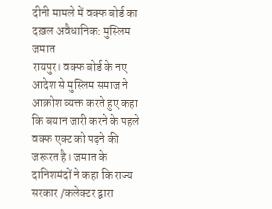दीनी मामले में वक्फ बोर्ड का दख़ल अवैधानिक: मुस्लिम जमात
रायपुर। वक्फ बोर्ड के नए आदेश से मुस्लिम समाज ने आक्रोश व्यक्त करते हुए कहा कि बयान जारी करने के पहले वक्फ एक्ट को पढ़ने की जरूरत है। जमात के दानिशमंदों ने कहा कि राज्य सरकार /कलेक्टर द्वारा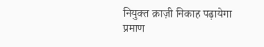नियुक्त क़ाज़ी निकाह पढ़ायेगा प्रमाण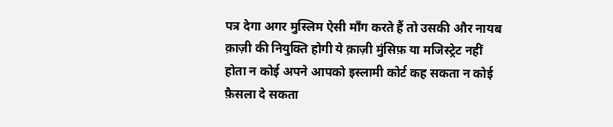पत्र देगा अगर मुस्लिम ऐसी माँग करते हैं तो उसकी और नायब क़ाज़ी की नियुक्ति होगी ये क़ाज़ी मुंसिफ़ या मजिस्ट्रेट नहीं होता न कोई अपने आपको इस्लामी कोर्ट कह सकता न कोई फ़ैसला दे सकता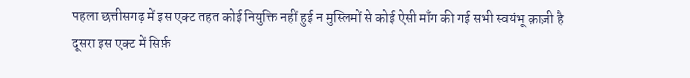पहला छत्तीसगढ़ में इस एक्ट तहत कोई नियुक्ति नहीं हुई न मुस्लिमों से कोई ऐसी माँग की गई सभी स्वयंभू क़ाज़ी है
दूसरा इस एक्ट में सिर्फ़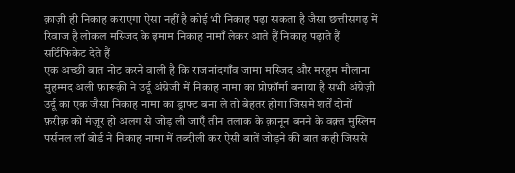क़ाज़ी ही निकाह कराएगा ऐसा नहीं है कोई भी निकाह पढ़ा सकता है जैसा छत्तीसगढ़ में रिवाज है लोकल मस्जिद के इमाम निकाह नामाँ लेकर आते हैं निकाह पढ़ाते हैं सर्टिफिकेट देते हैं
एक अच्छी बात नोट करने वाली है कि राजनांदगाँव जामा मस्जिद और मरहूम मौलाना मुहम्मद अली फ़ारूक़ी ने उर्दू अंग्रेजी में निकाह नामा का प्रोफ़ॉर्मा बनाया है सभी अंग्रेज़ी उर्दू का एक जैसा निकाह नामा का ड्राफ्ट बना ले तो बेहतर होगा जिसमे शर्तें दोनों फ़रीक़ को मंज़ूर हो अलग से जोड़ ली जाएँ तीन तलाक के क़ानून बनने के वक़्त मुस्लिम पर्सनल लॉ बोर्ड ने निकाह नामा में तब्दीली कर ऐसी बातें जोड़ने की बात कही जिससे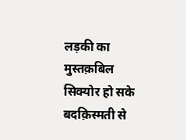लड़की का मुस्तक़बिल सिक्योर हो सके बदक़िस्मती से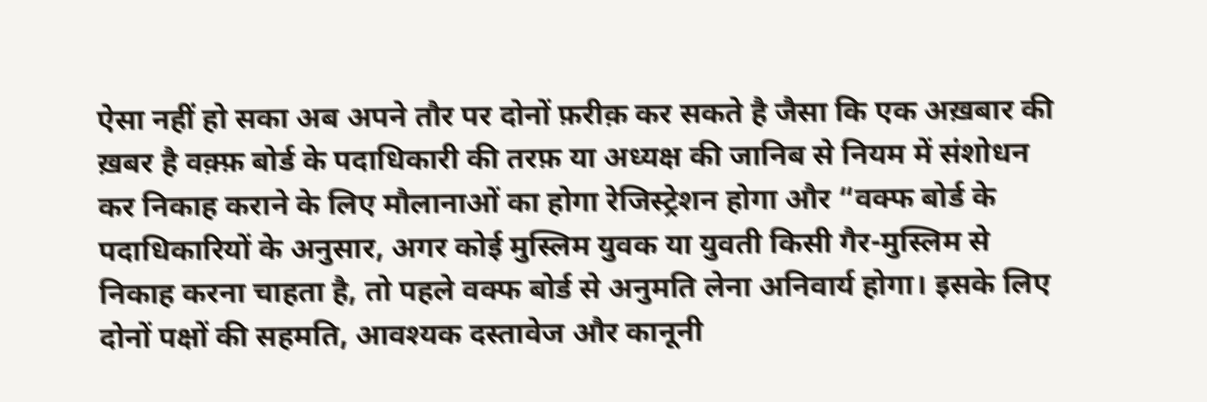ऐसा नहीं हो सका अब अपने तौर पर दोनों फ़रीक़ कर सकते है जैसा कि एक अख़बार की ख़बर है वक़्फ़ बोर्ड के पदाधिकारी की तरफ़ या अध्यक्ष की जानिब से नियम में संशोधन कर निकाह कराने के लिए मौलानाओं का होगा रेजिस्ट्रेशन होगा और “वक्फ बोर्ड के पदाधिकारियों के अनुसार, अगर कोई मुस्लिम युवक या युवती किसी गैर-मुस्लिम से निकाह करना चाहता है, तो पहले वक्फ बोर्ड से अनुमति लेना अनिवार्य होगा। इसके लिए दोनों पक्षों की सहमति, आवश्यक दस्तावेज और कानूनी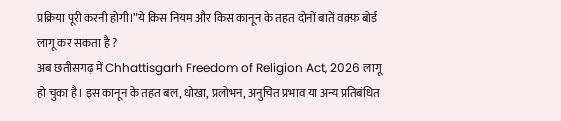प्रक्रिया पूरी करनी होगी।”ये किस नियम और किस कानून के तहत दोनों बातें वक़्फ़ बोर्ड लागू कर सकता है ?
अब छतीसगढ़ में Chhattisgarh Freedom of Religion Act, 2026 लागू हो चुका है। इस कानून के तहत बल, धोखा, प्रलोभन, अनुचित प्रभाव या अन्य प्रतिबंधित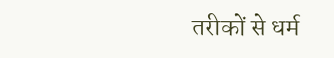तरीकों से धर्म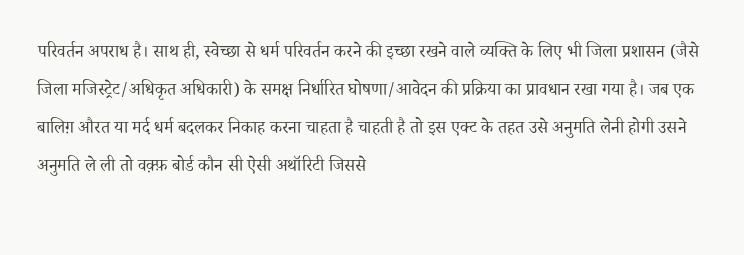परिवर्तन अपराध है। साथ ही, स्वेच्छा से धर्म परिवर्तन करने की इच्छा रखने वाले व्यक्ति के लिए भी जिला प्रशासन (जैसे जिला मजिस्ट्रेट/अधिकृत अधिकारी) के समक्ष निर्धारित घोषणा/आवेदन की प्रक्रिया का प्रावधान रखा गया है। जब एक बालिग़ औरत या मर्द धर्म बदलकर निकाह करना चाहता है चाहती है तो इस एक्ट के तहत उसे अनुमति लेनी होगी उसने अनुमति ले ली तो वक़्फ़ बोर्ड कौन सी ऐसी अथॉरिटी जिससे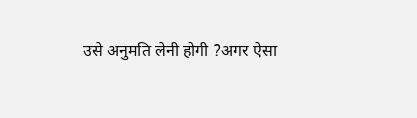उसे अनुमति लेनी होगी ?अगर ऐसा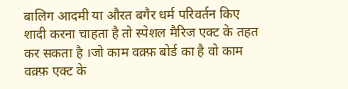बालिग आदमी या औरत बगैर धर्म परिवर्तन किए शादी करना चाहता है तो स्पेशल मैरिज एक्ट के तहत कर सकता है ।जो काम वक़्फ़ बोर्ड का है वो काम वक़्फ़ एक्ट के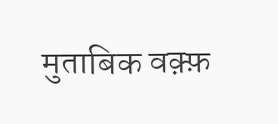मुताबिक वक़्फ़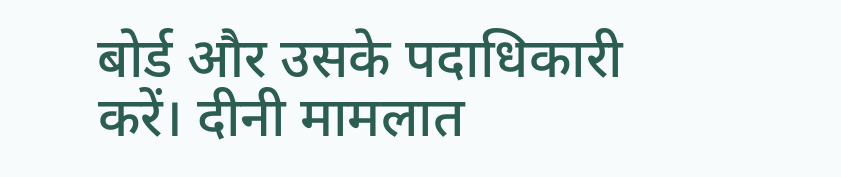बोर्ड और उसके पदाधिकारी करें। दीनी मामलात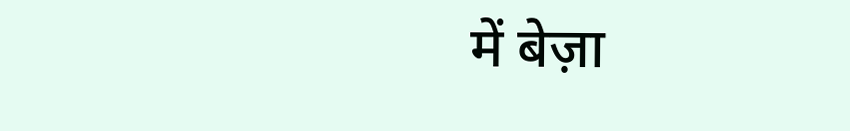में बेज़ा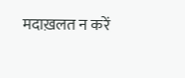मदाख़लत न करें